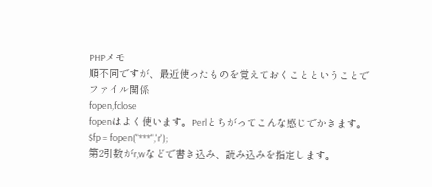PHPメモ
順不同ですが、最近使ったものを覚えておくことということで
ファイル関係
fopen,fclose
fopenはよく使います。Perlとちがってこんな感じでかきます。
$fp = fopen("***",'r');
第2引数がr,wなどで書き込み、読み込みを指定します。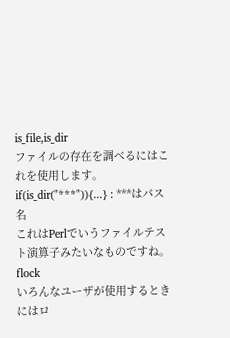is_file,is_dir
ファイルの存在を調べるにはこれを使用します。
if(is_dir("***")){...} : ***はパス名
これはPerlでいうファイルテスト演算子みたいなものですね。
flock
いろんなユーザが使用するときにはロ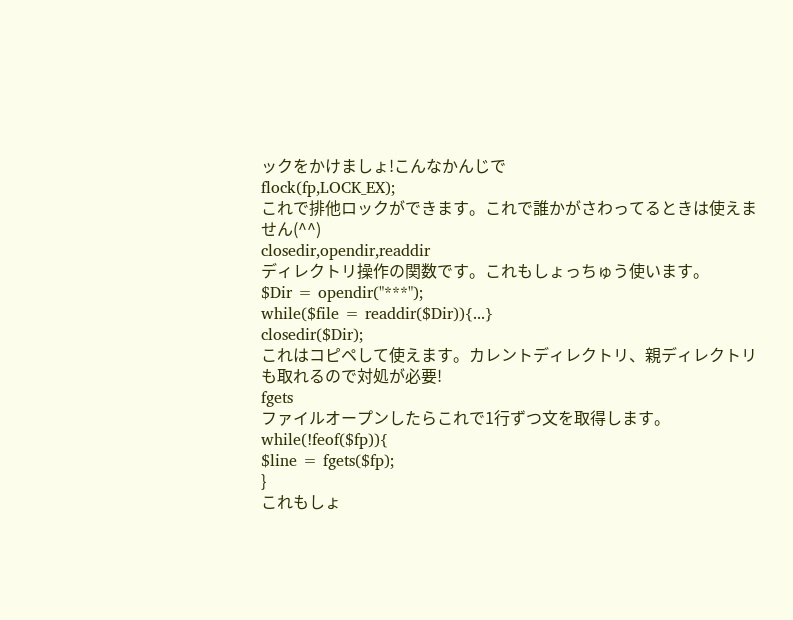ックをかけましょ!こんなかんじで
flock(fp,LOCK_EX);
これで排他ロックができます。これで誰かがさわってるときは使えません(^^)
closedir,opendir,readdir
ディレクトリ操作の関数です。これもしょっちゅう使います。
$Dir = opendir("***");
while($file = readdir($Dir)){...}
closedir($Dir);
これはコピペして使えます。カレントディレクトリ、親ディレクトリも取れるので対処が必要!
fgets
ファイルオープンしたらこれで1行ずつ文を取得します。
while(!feof($fp)){
$line = fgets($fp);
}
これもしょ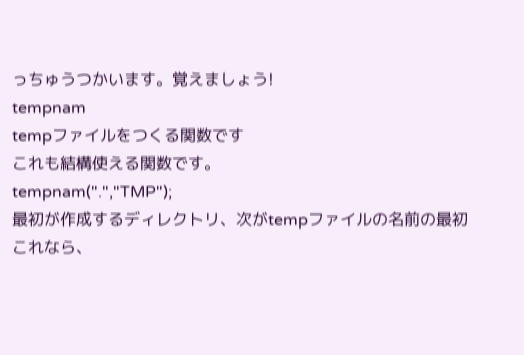っちゅうつかいます。覚えましょう!
tempnam
tempファイルをつくる関数です
これも結構使える関数です。
tempnam(".","TMP");
最初が作成するディレクトリ、次がtempファイルの名前の最初
これなら、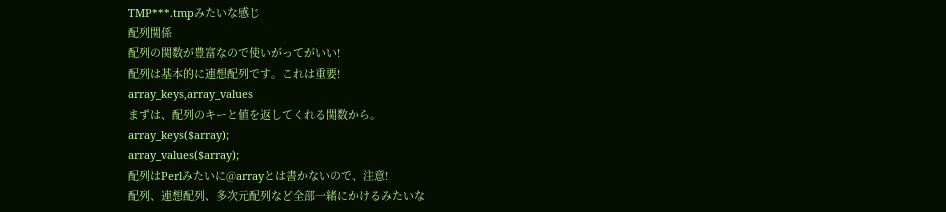TMP***.tmpみたいな感じ
配列関係
配列の関数が豊富なので使いがってがいい!
配列は基本的に連想配列です。これは重要!
array_keys,array_values
まずは、配列のキーと値を返してくれる関数から。
array_keys($array);
array_values($array);
配列はPerlみたいに@arrayとは書かないので、注意!
配列、連想配列、多次元配列など全部一緒にかけるみたいな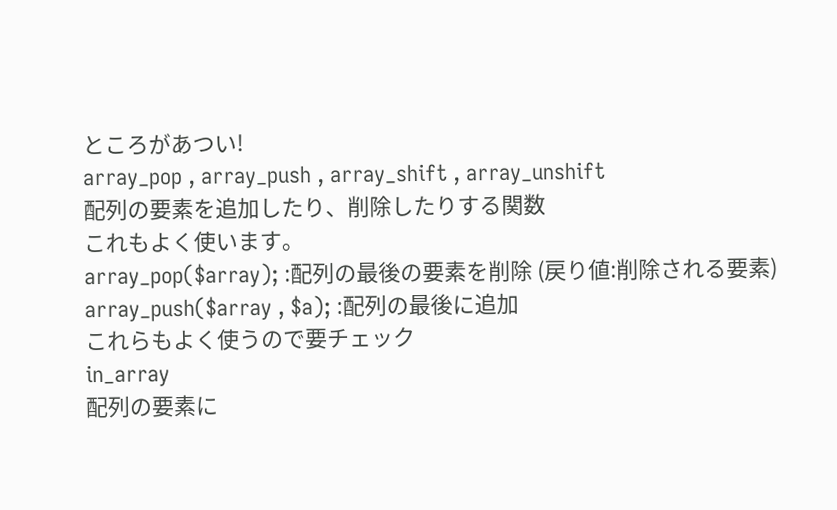ところがあつい!
array_pop , array_push , array_shift , array_unshift
配列の要素を追加したり、削除したりする関数
これもよく使います。
array_pop($array); :配列の最後の要素を削除 (戻り値:削除される要素)
array_push($array , $a); :配列の最後に追加
これらもよく使うので要チェック
in_array
配列の要素に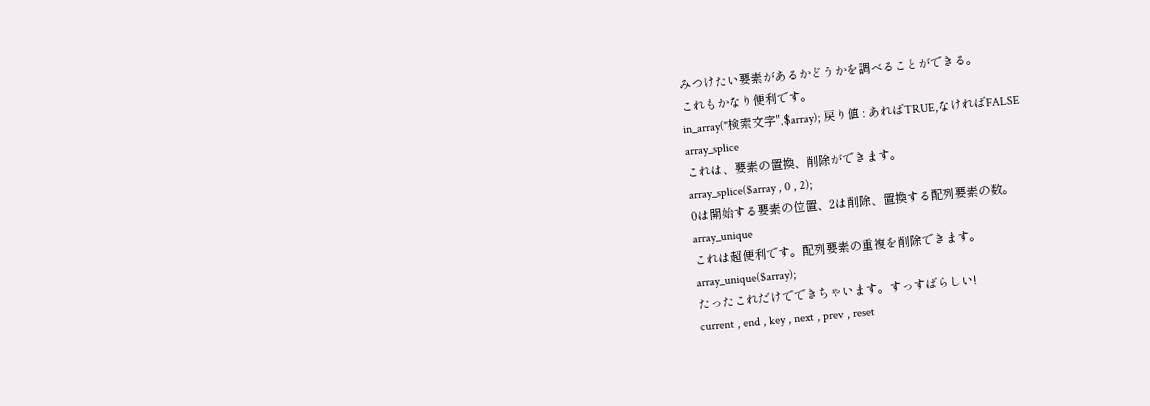みつけたい要素があるかどうかを調べることができる。
これもかなり便利です。
in_array("検索文字",$array); 戻り値 : あればTRUE,なければFALSE
array_splice
これは、要素の置換、削除ができます。
array_splice($array , 0 , 2);
0は開始する要素の位置、2は削除、置換する配列要素の数。
array_unique
これは超便利です。配列要素の重複を削除できます。
array_unique($array);
たったこれだけでできちゃいます。すっすばらしい!
current , end , key , next , prev , reset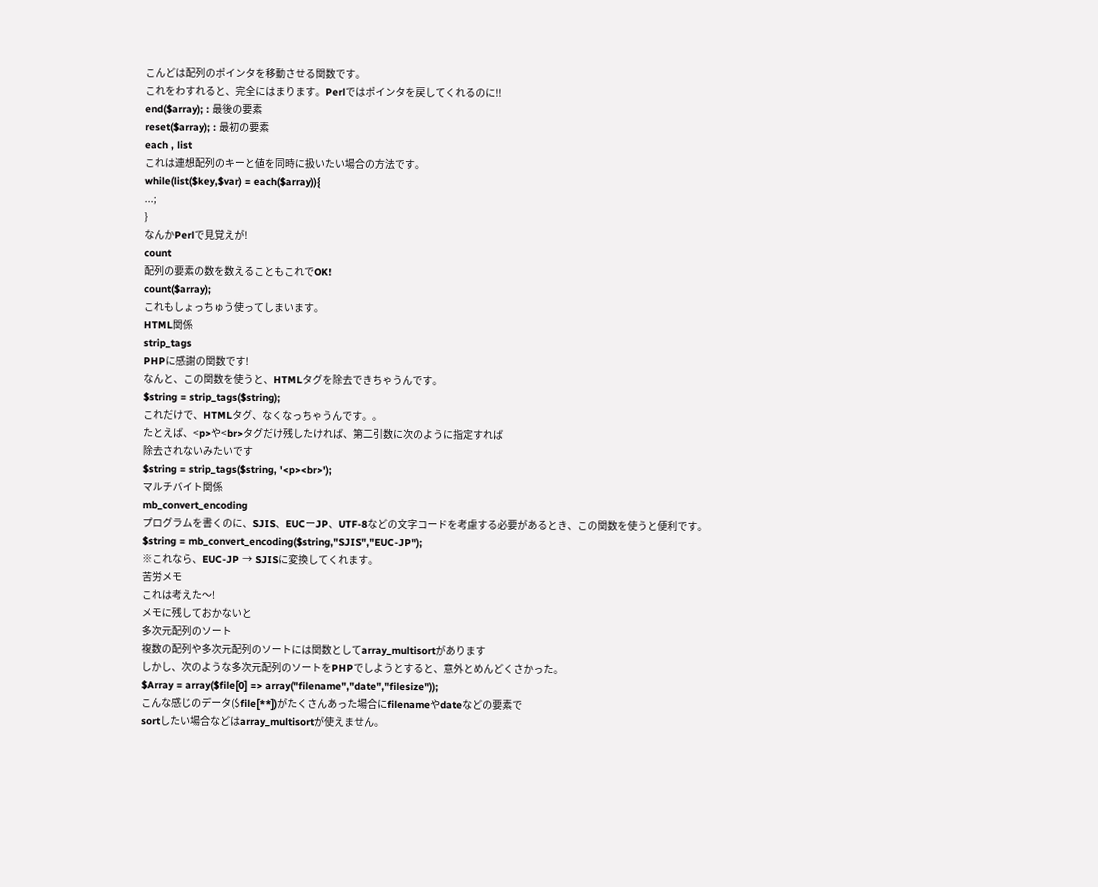こんどは配列のポインタを移動させる関数です。
これをわすれると、完全にはまります。Perlではポインタを戻してくれるのに!!
end($array); : 最後の要素
reset($array); : 最初の要素
each , list
これは連想配列のキーと値を同時に扱いたい場合の方法です。
while(list($key,$var) = each($array)){
...;
}
なんかPerlで見覚えが!
count
配列の要素の数を数えることもこれでOK!
count($array);
これもしょっちゅう使ってしまいます。
HTML関係
strip_tags
PHPに感謝の関数です!
なんと、この関数を使うと、HTMLタグを除去できちゃうんです。
$string = strip_tags($string);
これだけで、HTMLタグ、なくなっちゃうんです。。
たとえば、<p>や<br>タグだけ残したければ、第二引数に次のように指定すれば
除去されないみたいです
$string = strip_tags($string, '<p><br>');
マルチバイト関係
mb_convert_encoding
プログラムを書くのに、SJIS、EUCーJP、UTF-8などの文字コードを考慮する必要があるとき、この関数を使うと便利です。
$string = mb_convert_encoding($string,"SJIS","EUC-JP");
※これなら、EUC-JP → SJISに変換してくれます。
苦労メモ
これは考えた〜!
メモに残しておかないと
多次元配列のソート
複数の配列や多次元配列のソートには関数としてarray_multisortがあります
しかし、次のような多次元配列のソートをPHPでしようとすると、意外とめんどくさかった。
$Array = array($file[0] => array("filename","date","filesize"));
こんな感じのデータ($file[**])がたくさんあった場合にfilenameやdateなどの要素で
sortしたい場合などはarray_multisortが使えません。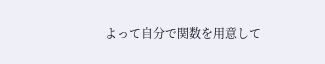よって自分で関数を用意して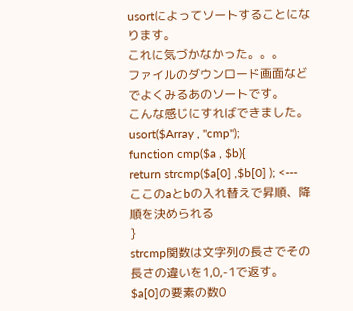usortによってソートすることになります。
これに気づかなかった。。。
ファイルのダウンロード画面などでよくみるあのソートです。
こんな感じにすればできました。
usort($Array , "cmp");
function cmp($a , $b){
return strcmp($a[0] ,$b[0] ); <--- ここのaとbの入れ替えで昇順、降順を決められる
}
strcmp関数は文字列の長さでその長さの違いを1,0,-1で返す。
$a[0]の要素の数0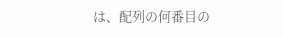は、配列の何番目の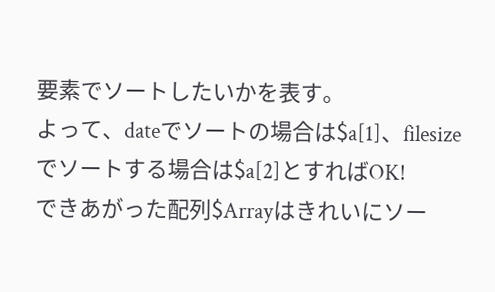要素でソートしたいかを表す。
よって、dateでソートの場合は$a[1]、filesizeでソートする場合は$a[2]とすればOK!
できあがった配列$Arrayはきれいにソー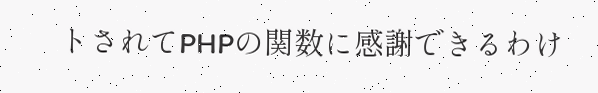トされてPHPの関数に感謝できるわけ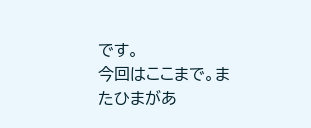です。
今回はここまで。またひまがあ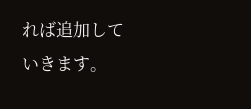れば追加していきます。